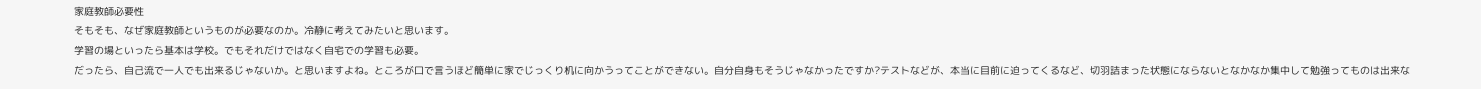家庭教師必要性
そもそも、なぜ家庭教師というものが必要なのか。冷静に考えてみたいと思います。
学習の場といったら基本は学校。でもそれだけではなく自宅での学習も必要。
だったら、自己流で一人でも出来るじゃないか。と思いますよね。ところが口で言うほど簡単に家でじっくり机に向かうってことができない。自分自身もそうじゃなかったですか?テストなどが、本当に目前に迫ってくるなど、切羽詰まった状態にならないとなかなか集中して勉強ってものは出来な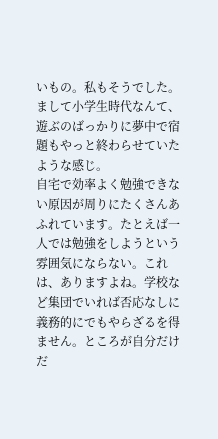いもの。私もそうでした。まして小学生時代なんて、遊ぶのばっかりに夢中で宿題もやっと終わらせていたような感じ。
自宅で効率よく勉強できない原因が周りにたくさんあふれています。たとえば一人では勉強をしようという雰囲気にならない。これは、ありますよね。学校など集団でいれば否応なしに義務的にでもやらざるを得ません。ところが自分だけだ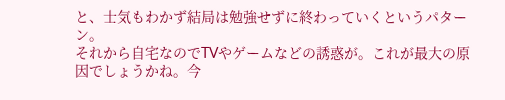と、士気もわかず結局は勉強せずに終わっていくというパターン。
それから自宅なのでTVやゲームなどの誘惑が。これが最大の原因でしょうかね。今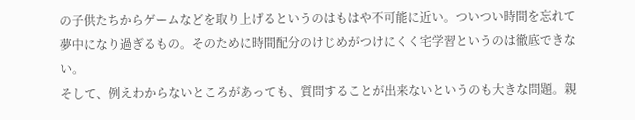の子供たちからゲームなどを取り上げるというのはもはや不可能に近い。ついつい時間を忘れて夢中になり過ぎるもの。そのために時間配分のけじめがつけにくく宅学習というのは徹底できない。
そして、例えわからないところがあっても、質問することが出来ないというのも大きな問題。親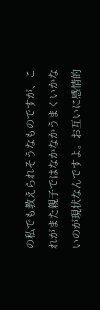の私でも教えられそうなものですが、これがまた親子ではなかなかうまくいかないのが現状なんですよ。お互いに感情的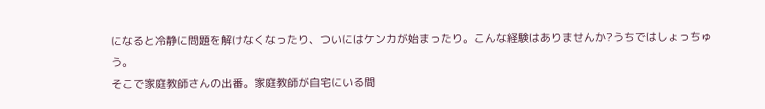になると冷静に問題を解けなくなったり、ついにはケンカが始まったり。こんな経験はありませんか?うちではしょっちゅう。
そこで家庭教師さんの出番。家庭教師が自宅にいる間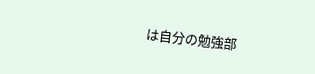は自分の勉強部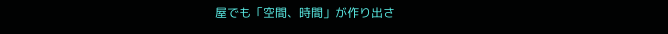屋でも「空間、時間」が作り出さ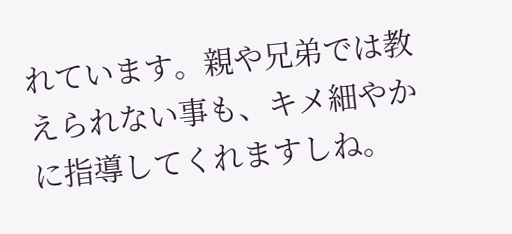れています。親や兄弟では教えられない事も、キメ細やかに指導してくれますしね。